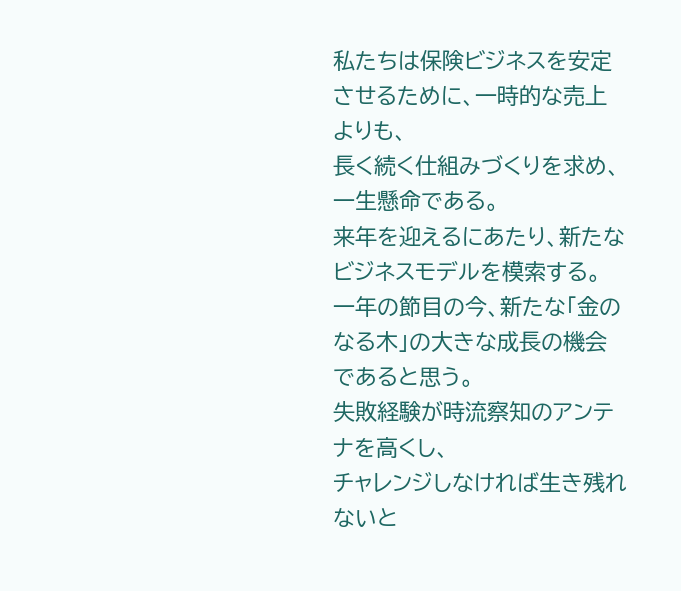私たちは保険ビジネスを安定させるために、一時的な売上よりも、
長く続く仕組みづくりを求め、一生懸命である。
来年を迎えるにあたり、新たなビジネスモデルを模索する。
一年の節目の今、新たな「金のなる木」の大きな成長の機会であると思う。
失敗経験が時流察知のアンテナを高くし、
チャレンジしなければ生き残れないと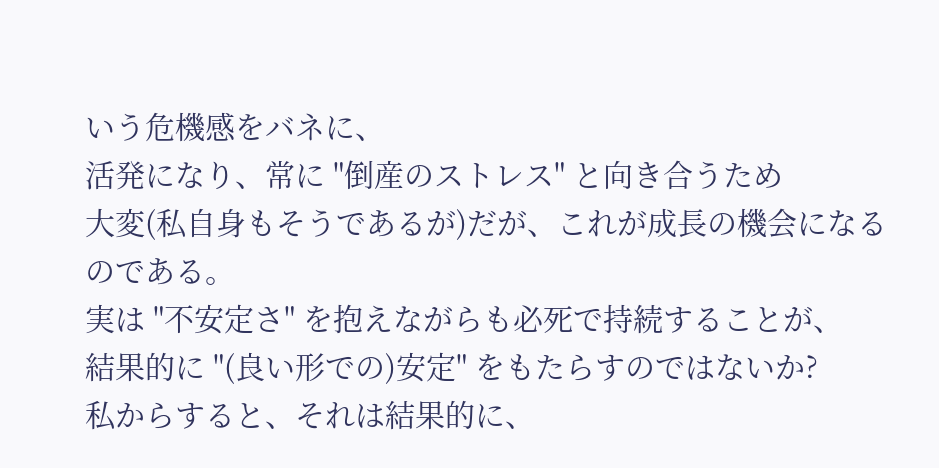いう危機感をバネに、
活発になり、常に "倒産のストレス" と向き合うため
大変(私自身もそうであるが)だが、これが成長の機会になるのである。
実は "不安定さ" を抱えながらも必死で持続することが、
結果的に "(良い形での)安定" をもたらすのではないか?
私からすると、それは結果的に、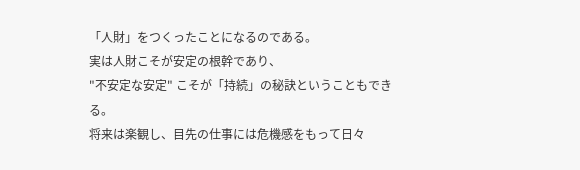「人財」をつくったことになるのである。
実は人財こそが安定の根幹であり、
"不安定な安定" こそが「持続」の秘訣ということもできる。
将来は楽観し、目先の仕事には危機感をもって日々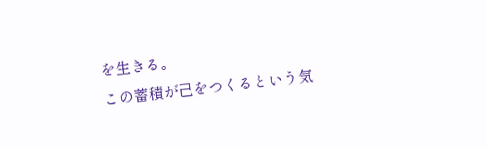を生きる。
この蓄積が己をつくるという気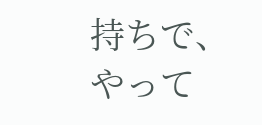持ちで、やって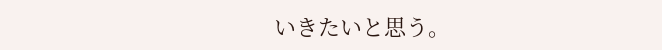いきたいと思う。